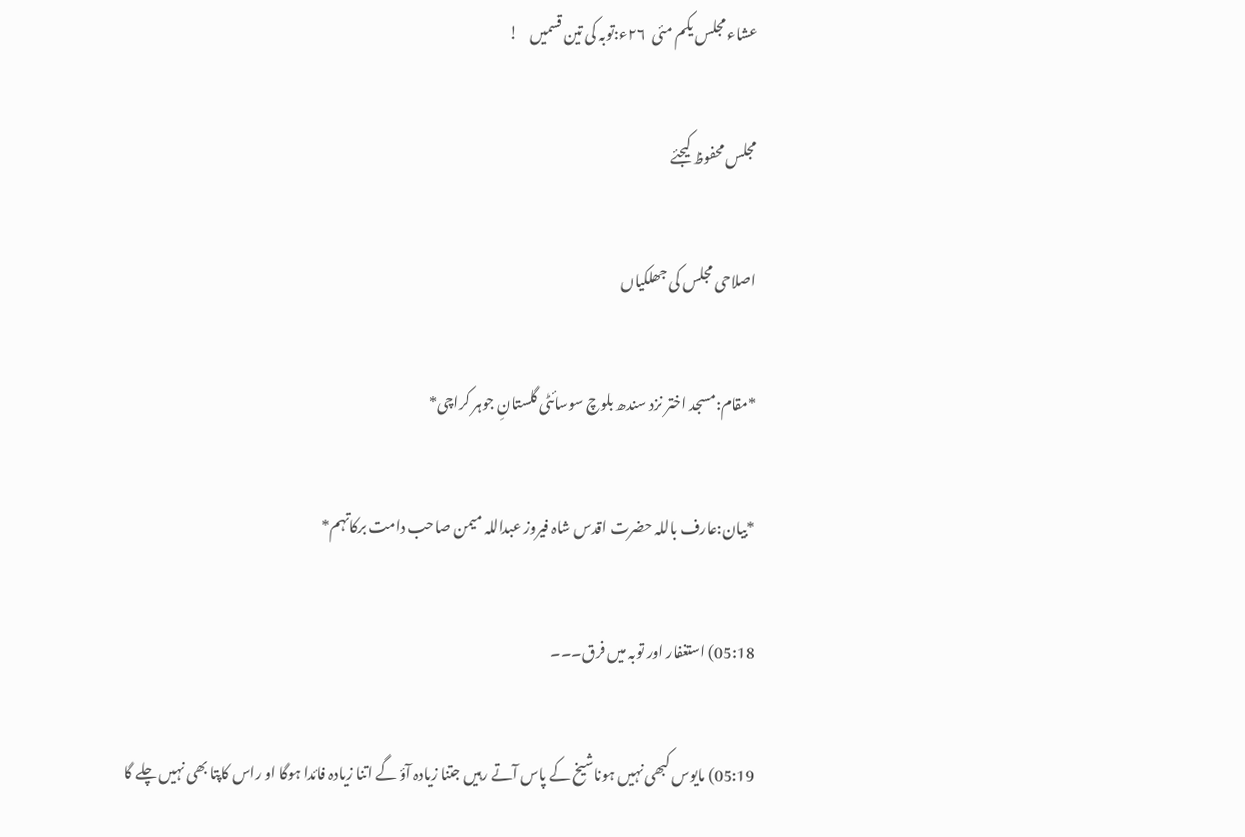عشاء مجلس یکم مئی  ۲۶ء:توبہ کی تین قسمیں    !

مجلس محفوظ کیجئے

اصلاحی مجلس کی جھلکیاں

*مقام:مسجد اختر نزد سندھ بلوچ سوسائٹی گلستانِ جوہر کراچی*

*بیان:عارف باللہ حضرت اقدس شاہ فیروز عبداللہ میمن صاحب دامت برکاتہم*

05:18) استغفار اور توبہ میں فرق۔۔۔

05:19) مایوس کبھی نہیں ہوناشیخ کے پاس آتے رہیں جتنا زیادہ آؤ گے اتنا زیادہ فائدا ہوگا او راس کاپتا بھی نہیں چلے گا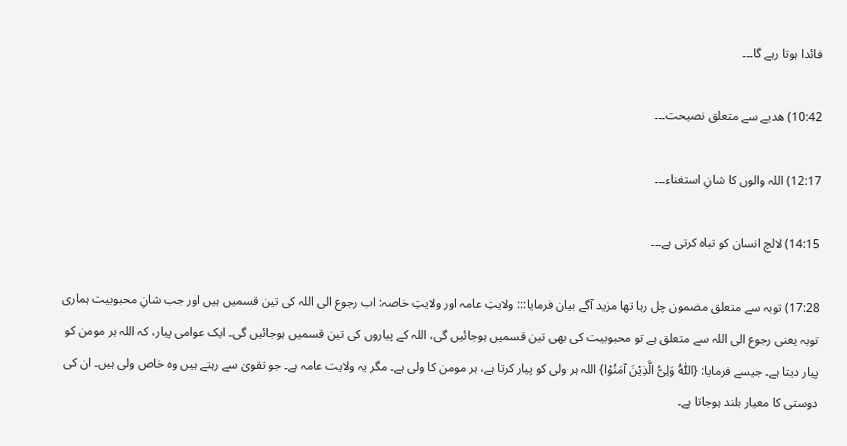فائدا ہوتا رہے گا۔۔۔

10:42) ھدیے سے متعلق نصیحت۔۔۔

12:17) اللہ والوں کا شانِ استغناء۔۔۔

14:15) لالچ انسان کو تباہ کرتی ہے۔۔۔

17:28) توبہ سے متعلق مضمون چل رہا تھا مزید آگے بیان فرمایا::: ولایتِ عامہ اور ولایتِ خاصہ: اب رجوع الی اللہ کی تین قسمیں ہیں اور جب شانِ محبوبیت ہماری توبہ یعنی رجوع الی اللہ سے متعلق ہے تو محبوبیت کی بھی تین قسمیں ہوجائیں گی، اللہ کے پیاروں کی تین قسمیں ہوجائیں گی۔ ایک عوامی پیار، کہ اللہ ہر مومن کو پیار دیتا ہے۔ جیسے فرمایا: {اَللّٰہُ وَلِیُّ الَّذِیْنَ آمَنُوْا} اللہ ہر ولی کو پیار کرتا ہے، ہر مومن کا ولی ہے۔ مگر یہ ولایت عامہ ہے۔ جو تقویٰ سے رہتے ہیں وہ خاص ولی ہیں۔ ان کی دوستی کا معیار بلند ہوجاتا ہے۔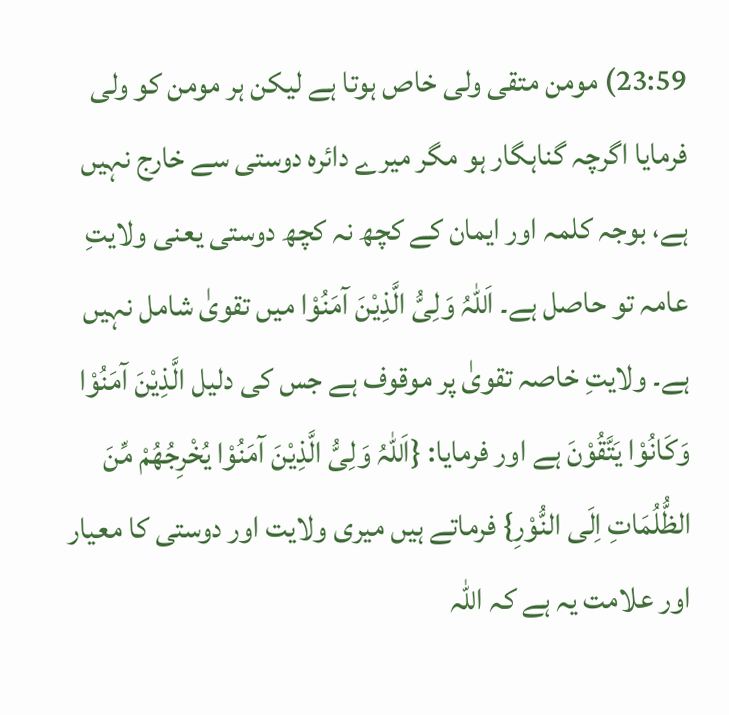23:59) مومن متقی ولی خاص ہوتا ہے لیکن ہر مومن کو ولی فرمایا اگرچہ گناہگار ہو مگر میرے دائرہ دوستی سے خارج نہیں ہے، بوجہ کلمہ اور ایمان کے کچھ نہ کچھ دوستی یعنی ولایتِ عامہ تو حاصل ہے۔ اَللّٰہُ وَلِیُّ الَّذِیْنَ آمَنُوْا میں تقویٰ شامل نہیں ہے۔ ولایتِ خاصہ تقویٰ پر موقوف ہے جس کی دلیل الَّذِیْنَ آمَنُوْا وَکَانُوْا یَتَّقُوْنَ ہے اور فرمایا: {اَللّٰہُ وَلِیُّ الَّذِیْنَ آمَنُوْا یُخْرِجُھُمْ مِّنَ الظُّلُمَاتِ اِلَی النُّوْرِ} فرماتے ہیں میری ولایت اور دوستی کا معیار اور علامت یہ ہے کہ اللہ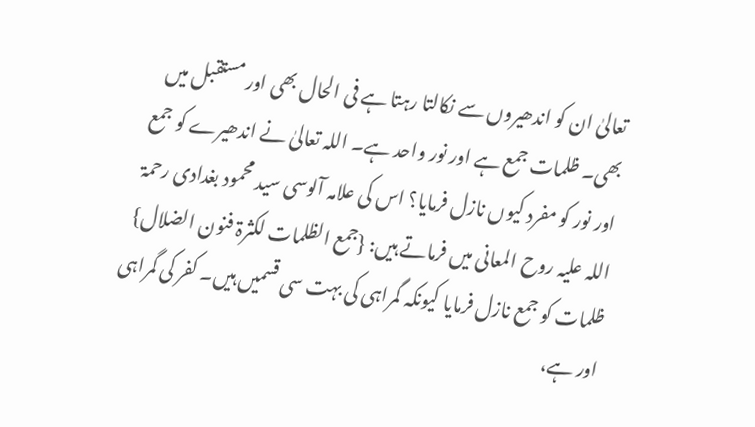تعالیٰ ان کو اندھیروں سے نکالتا رہتا ہے فی الحال بھی اور مستقبل میں بھی۔ ظلمات جمع ہے اور نور واحد ہے۔ اللہ تعالیٰ نے اندھیرے کو جمع اور نور کو مفرد کیوں نازل فرمایا؟ اس کی علامہ آلوسی سید محمود بغدادی رحمۃ اللہ علیہ روح المعانی میں فرماتے ہیں: {جمع الظلمات لکثرۃ فنون الضلال} ظلمات کو جمع نازل فرمایا کیونکہ گمراہی کی بہت سی قسمیں ہیں۔ کفر کی گمراہی اور ہے،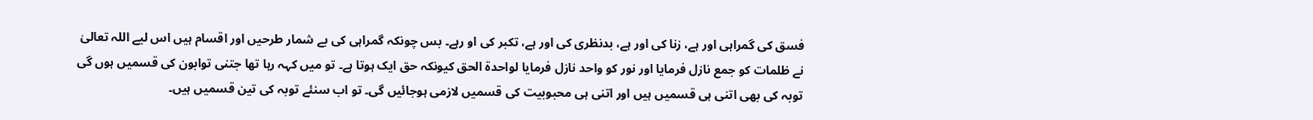فسق کی گمراہی اور ہے، زنا کی اور ہے، بدنظری کی اور ہے، تکبر کی او رہے۔ بس چونکہ گمراہی کی بے شمار طرحیں اور اقسام ہیں اس لیے اللہ تعالیٰ نے ظلمات کو جمع نازل فرمایا اور نور کو واحد نازل فرمایا لواحدۃ الحق کیونکہ حق ایک ہوتا ہے۔ تو میں کہہ رہا تھا جتنی توابون کی قسمیں ہوں گی توبہ کی بھی اتنی ہی قسمیں ہیں اور اتنی ہی محبوبیت کی قسمیں لازمی ہوجائیں گی۔ تو اب سنئے توبہ کی تین قسمیں ہیں۔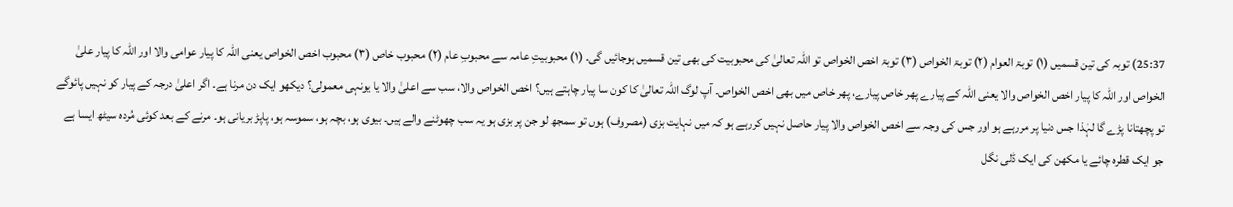25:37) توبہ کی تین قسمیں (۱) توبۃ العوام (۲) توبۃ الخواص (۳) توبۃ اخص الخواص تو اللہ تعالیٰ کی محبوبیت کی بھی تین قسمیں ہوجائیں گی۔ (۱) محبوبیتِ عامہ سے محبوبِ عام (۲) محبوب خاص (۳) محبوب اخص الخواص یعنی اللہ کا پیار عوامی والا اور اللہ کا پیار علیٰ الخواص اور اللہ کا پیار اخص الخواص والا یعنی اللہ کے پیارے پھر خاص پیارے، پھر خاص میں بھی اخص الخواص۔ آپ لوگ اللہ تعالیٰ کا کون سا پیار چاہتے ہیں؟ اخص الخواص والا، سب سے اعلیٰ والا یا یونہی معمولی؟ دیکھو ایک دن مرنا ہے۔ اگر اعلیٰ درجہ کے پیار کو نہیں پائوگے تو پچھتانا پڑے گا لہٰذا جس دنیا پر مررہے ہو اور جس کی وجہ سے اخص الخواص والا پیار حاصل نہیں کررہے ہو کہ میں نہایت بزی (مصروف) ہوں تو سمجھ لو جن پر بزی ہو یہ سب چھوٹنے والے ہیں۔ بیوی ہو، بچہ ہو، سموسہ ہو، پاپڑ بریانی ہو۔ مرنے کے بعد کوئی مُردہ سیٹھ ایسا ہے جو ایک قطرہ چائے یا مکھن کی ایک ڈلی نگل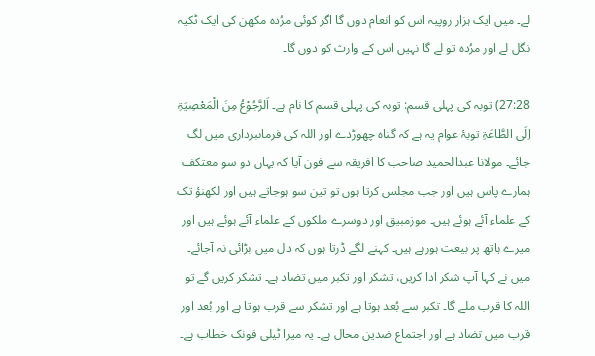لے۔ میں ایک ہزار روپیہ اس کو انعام دوں گا اگر کوئی مرُدہ مکھن کی ایک ٹکیہ نگل لے اور مرُدہ تو لے گا نہیں اس کے وارث کو دوں گا۔

27:28) توبہ کی پہلی قسم: توبہ کی پہلی قسم کا نام ہے۔ اَلرَّجُوْعُ مِنَ الْمَعْصِیَۃِ اِلَی الطَّاعَۃِ توبۂ عوام یہ ہے کہ گناہ چھوڑدے اور اللہ کی فرماںبرداری میں لگ جائے۔ مولانا عبدالحمید صاحب کا افریقہ سے فون آیا کہ یہاں دو سو معتکف ہمارے پاس ہیں اور جب مجلس کرتا ہوں تو تین سو ہوجاتے ہیں اور لکھنؤ تک کے علماء آئے ہوئے ہیں۔ موزمبیق اور دوسرے ملکوں کے علماء آئے ہوئے ہیں اور میرے ہاتھ پر بیعت ہورہے ہیں۔ کہنے لگے ڈرتا ہوں کہ دل میں بڑائی نہ آجائے۔ میں نے کہا آپ شکر ادا کریں، تشکر اور تکبر میں تضاد ہے۔ تشکر کریں گے تو اللہ کا قرب ملے گا۔ تکبر سے بُعد ہوتا ہے اور تشکر سے قرب ہوتا ہے اور بُعد اور قرب میں تضاد ہے اور اجتماع ضدین محال ہے۔ یہ میرا ٹیلی فونک خطاب ہے۔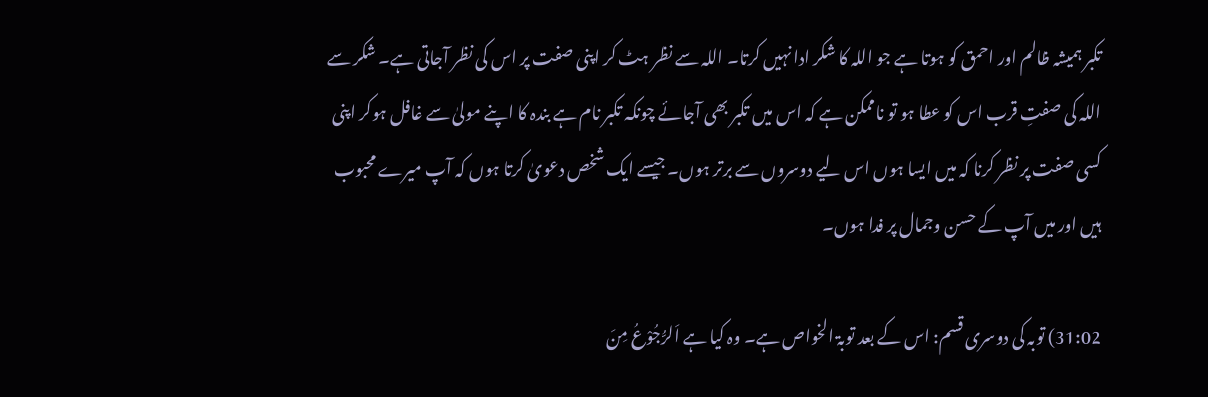تکبر ہمیشہ ظالم اور احمق کو ہوتا ہے جو اللہ کا شکر ادا نہیں کرتا۔ اللہ سے نظر ہٹ کر اپنی صفت پر اس کی نظر آجاتی ہے۔ شکر سے اللہ کی صفتِ قرب اس کو عطا ہو تو ناممکن ہے کہ اس میں تکبر بھی آجائے چونکہ تکبر نام ہے بندہ کا اپنے مولیٰ سے غافل ہوکر اپنی کسی صفت پر نظر کرنا کہ میں ایسا ہوں اس لیے دوسروں سے برتر ہوں۔ جیسے ایک شخص دعویٰ کرتا ہوں کہ آپ میرے محبوب ہیں اور میں آپ کے حسن وجمال پر فدا ہوں۔

31:02) توبہ کی دوسری قسم: اس کے بعد توبۃ الخواص ہے۔ وہ کیا ہے اَلرُّجُوْعُ مِنَ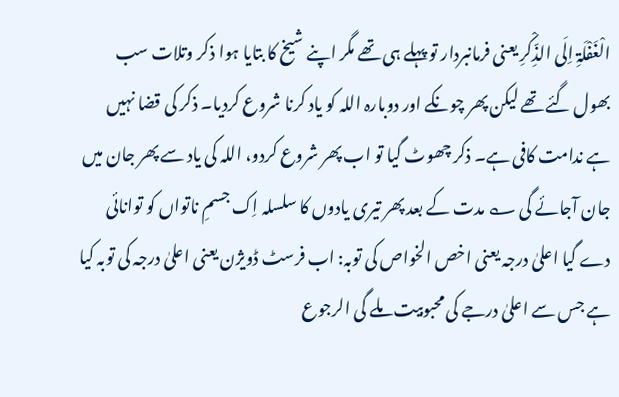الْغَفْلَۃِ اِلَی الذِّکْرِ یعنی فرمانبردار تو پہلے ہی تھے مگر اپنے شیخ کا بتایا ہوا ذکر وتلات سب بھول گئے تھے لیکن پھر چونکے اور دوبارہ اللہ کو یاد کرنا شروع کردیا۔ ذکر کی قضا نہیں ہے ندامت کافی ہے۔ ذکر چھوٹ گیا تو اب پھر شروع کردو، اللہ کی یاد سے پھر جان میں جان آجائے گی ؎ مدت کے بعد پھر تیری یادوں کا سلسلہ اِک جسمِ ناتواں کو توانائی دے گیا اعلیٰ درجہ یعنی اخص الخواص کی توبہ: اب فرسٹ ڈویژن یعنی اعلیٰ درجہ کی توبہ کیا ہے جس سے اعلیٰ درجے کی محبوبیت ملے گی الرجوع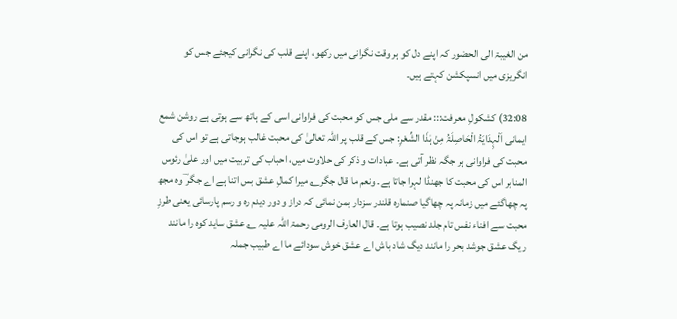من الغیبۃ الی الحضور کہ اپنے دل کو ہر وقت نگرانی میں رکھو، اپنے قلب کی نگرانی کیجئے جس کو انگریزی میں انسپکشن کہتے ہیں۔

32:08) کشکولِ معرفت::: مقدر سے ملی جس کو محبت کی فراوانی اسی کے ہاتھ سے ہوتی ہے روشن شمع ایمانی اَلْہِدَایَۃُ الْحَاصِلَۃُ مِنْ ہٰذَا الشِّعْرِ: جس کے قلب پر اللہ تعالیٰ کی محبت غالب ہوجاتی ہے تو اس کی محبت کی فراوانی ہر جگہ نظر آتی ہے۔ عبادات و ذکر کی حلاوت میں، احباب کی تربیت میں اور علیٰ رئوس المنابر اس کی محبت کا جھنڈا لہرا جاتا ہے۔ ونعم ما قال جگر؎ میرا کمالِ عشق بس اتنا ہے اے جگر ؔ وہ مجھ پہ چھاگئے میں زمانہ پہ چھاگیا صنمارہ قلندر سزدار بمن نمائی کہ دراز و دور دیدم رہ و رسم پارسائی یعنی طرزِ محبت سے افناء نفس تام جلد نصیب ہوتا ہے۔ قال العارف الرومی رحمۃ اللہ علیہ ؎ عشق ساید کوہ را مانند ریگ عشق جوشد بحر را مانند دیگ شاد باش اے عشق خوش سودائے ما اے طبیب جملہ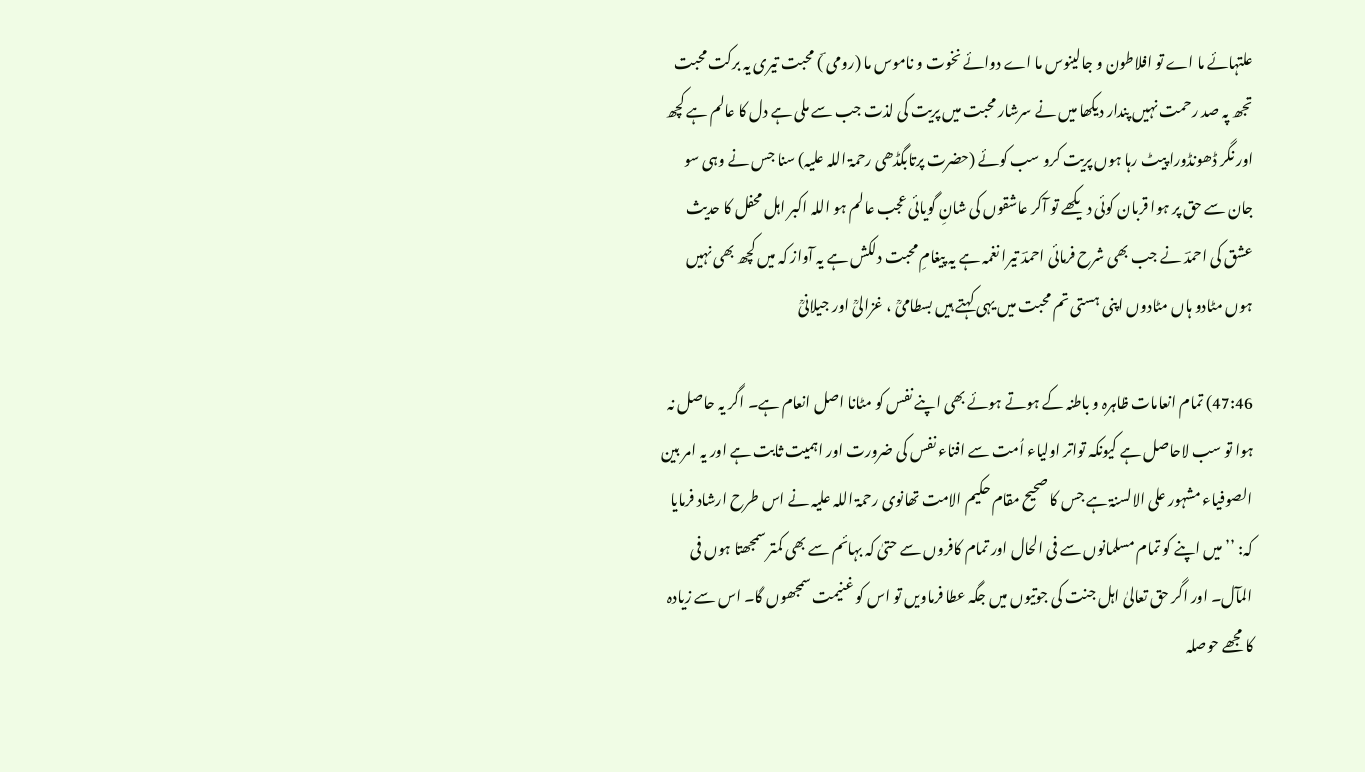علتہائے ما اے تو افلاطون و جالینوس ما اے دوائے نخوت و ناموس ما (رومی ؔ) محبت تیری یہ برکت محبت تجھ پہ صد رحمت نہیں پندار دیکھا میں نے سرشار محبت میں پریت کی لذت جب سے ملی ہے دل کا عالم ہے کچھ اور نگر ڈھونڈورا پیٹ رہا ہوں پریت کرو سب کوئے (حضرت پرتابگڈھی رحمۃ اللہ علیہ) سنا جس نے وہی سو جان سے حق پر ہوا قربان کوئی دیکھے تو آکر عاشقوں کی شانِ گویائی عجب عالم ہو اللہ اکبر اہل محفل کا حدیث عشق کی احمدؔ نے جب بھی شرح فرمائی احمدؔ تیرا نغمہ ہے یہ پیغامِ محبت دلکش ہے یہ آواز کہ میں کچھ بھی نہیں ہوں مٹادو ہاں مٹادوں اپنی ہستی تم محبت میں یہی کہتے ہیں بسطامیؒ ، غزالیؒ اور جیلانیؒ

47:46) تمام انعامات ظاہرہ و باطنہ کے ہوتے ہوئے بھی اپنے نفس کو مٹانا اصل انعام ہے۔ اگر یہ حاصل نہ ہوا تو سب لاحاصل ہے کیونکہ تواتر اولیاء اُمت سے افناء نفس کی ضرورت اور اہمیت ثابت ہے اور یہ امر بین الصوفیاء مشہور علی الالسنۃ ہے جس کا صحیح مقام حکیم الامت تھانوی رحمۃ اللہ علیہ نے اس طرح ارشاد فرمایا کہ: ’’میں اپنے کو تمام مسلمانوں سے فی الحال اور تمام کافروں سے حتیٰ کہ بہائم سے بھی کمتر سمجھتا ہوں فی المآل۔ اور اگر حق تعالیٰ اہل جنت کی جوتیوں میں جگہ عطا فرماویں تو اس کو غنیمت سمجھوں گا۔ اس سے زیادہ کا مجھے حوصلہ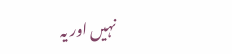نہیں اور یہ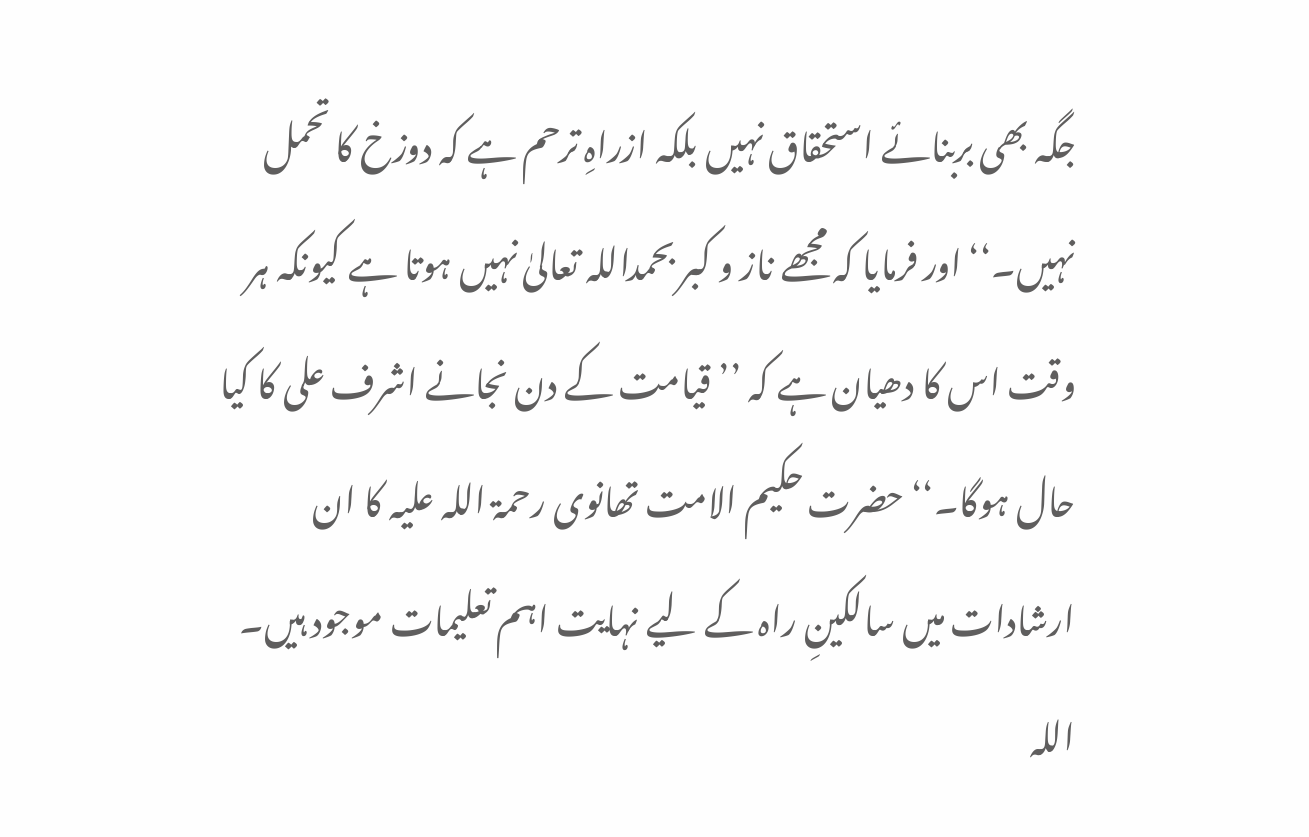جگہ بھی بربنائے استحقاق نہیں بلکہ ازراہِ ترحم ہے کہ دوزخ کا تحمل نہیں۔‘‘ اور فرمایا کہ مجھے ناز و کبر بحمداللہ تعالیٰ نہیں ہوتا ہے کیونکہ ہر وقت اس کا دھیان ہے کہ ’’قیامت کے دن نجانے اشرف علی کا کیا حال ہوگا۔‘‘ حضرت حکیم الامت تھانوی رحمۃ اللہ علیہ کا ان ارشادات میں سالکینِ راہ کے لیے نہایت اہم تعلیمات موجود ہیں۔ اللہ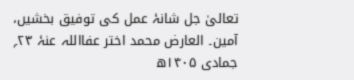تعالیٰ جل شانہٗ عمل کی توفیق بخشیں، آمین۔ العارض محمد اختر عفااللہ عنہٗ ۲۳؍ جمادی ۱۴۰۵ھ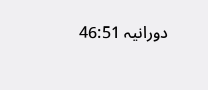دورانیہ 46:51